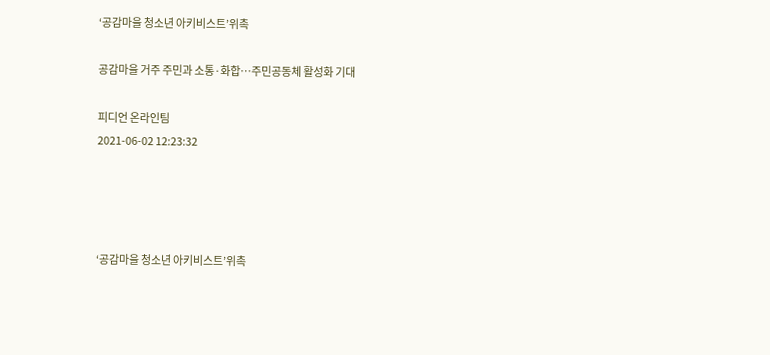‘공감마을 청소년 아키비스트’위촉

공감마을 거주 주민과 소통·화합…주민공동체 활성화 기대

피디언 온라인팀
2021-06-02 12:23:32




‘공감마을 청소년 아키비스트’위촉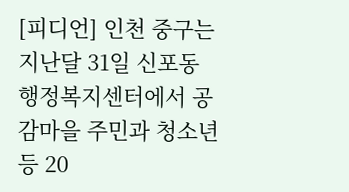[피디언] 인천 중구는 지난달 31일 신포동 행정복지센터에서 공감마을 주민과 청소년 등 20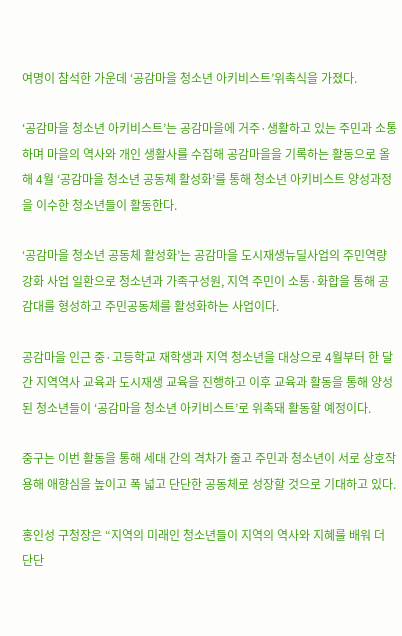여명이 참석한 가운데 ‘공감마을 청소년 아키비스트’위촉식을 가졌다.

‘공감마을 청소년 아키비스트’는 공감마을에 거주·생활하고 있는 주민과 소통하며 마을의 역사와 개인 생활사를 수집해 공감마을을 기록하는 활동으로 올해 4월 ‘공감마을 청소년 공동체 활성화’를 통해 청소년 아키비스트 양성과정을 이수한 청소년들이 활동한다.

‘공감마을 청소년 공동체 활성화’는 공감마을 도시재생뉴딜사업의 주민역량강화 사업 일환으로 청소년과 가족구성원, 지역 주민이 소통·화합을 통해 공감대를 형성하고 주민공동체를 활성화하는 사업이다.

공감마을 인근 중·고등학교 재학생과 지역 청소년을 대상으로 4월부터 한 달간 지역역사 교육과 도시재생 교육을 진행하고 이후 교육과 활동을 통해 양성된 청소년들이 ‘공감마을 청소년 아키비스트’로 위촉돼 활동할 예정이다.

중구는 이번 활동을 통해 세대 간의 격차가 줄고 주민과 청소년이 서로 상호작용해 애향심을 높이고 폭 넓고 단단한 공동체로 성장할 것으로 기대하고 있다.

홍인성 구청장은 “지역의 미래인 청소년들이 지역의 역사와 지혜를 배워 더 단단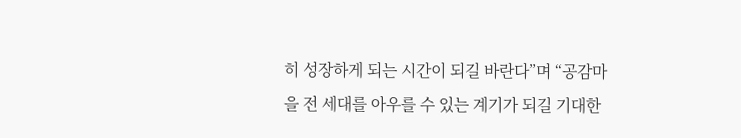히 성장하게 되는 시간이 되길 바란다”며 “공감마을 전 세대를 아우를 수 있는 계기가 되길 기대한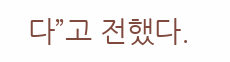다”고 전했다.